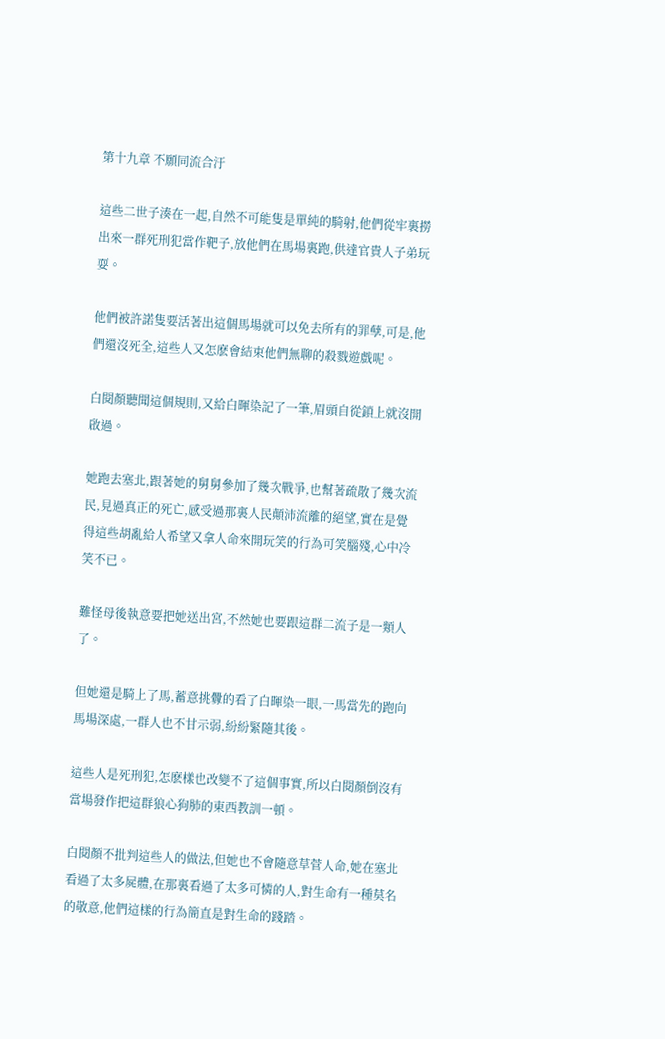第十九章 不願同流合汙

這些二世子湊在一起,自然不可能隻是單純的騎射,他們從牢裏撈出來一群死刑犯當作靶子,放他們在馬場裏跑,供達官貴人子弟玩耍。

他們被許諾隻要活著出這個馬場就可以免去所有的罪孽,可是,他們還沒死全,這些人又怎麽會結束他們無聊的殺戮遊戲呢。

白閱顏聽聞這個規則,又給白暉染記了一筆,眉頭自從鎖上就沒開啟過。

她跑去塞北,跟著她的舅舅參加了幾次戰爭,也幫著疏散了幾次流民,見過真正的死亡,感受過那裏人民顛沛流離的絕望,實在是覺得這些胡亂給人希望又拿人命來開玩笑的行為可笑腦殘,心中冷笑不已。

難怪母後執意要把她送出宮,不然她也要跟這群二流子是一類人了。

但她還是騎上了馬,蓄意挑釁的看了白暉染一眼,一馬當先的跑向馬場深處,一群人也不甘示弱,紛紛緊隨其後。

這些人是死刑犯,怎麽樣也改變不了這個事實,所以白閱顏倒沒有當場發作把這群狼心狗肺的東西教訓一頓。

白閱顏不批判這些人的做法,但她也不會隨意草菅人命,她在塞北看過了太多屍體,在那裏看過了太多可憐的人,對生命有一種莫名的敬意,他們這樣的行為簡直是對生命的踐踏。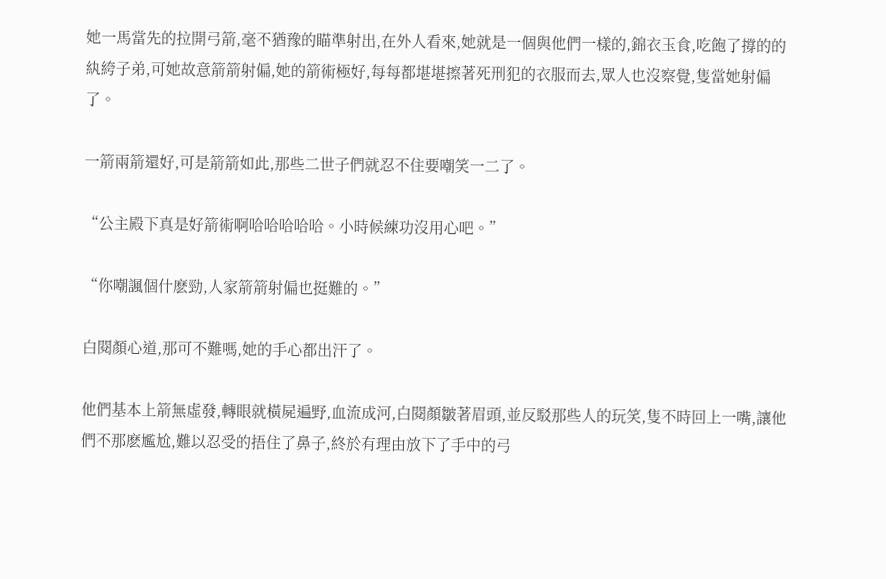她一馬當先的拉開弓箭,毫不猶豫的瞄準射出,在外人看來,她就是一個與他們一樣的,錦衣玉食,吃飽了撐的的紈絝子弟,可她故意箭箭射偏,她的箭術極好,每每都堪堪擦著死刑犯的衣服而去,眾人也沒察覺,隻當她射偏了。

一箭兩箭還好,可是箭箭如此,那些二世子們就忍不住要嘲笑一二了。

“公主殿下真是好箭術啊哈哈哈哈哈。小時候練功沒用心吧。”

“你嘲諷個什麽勁,人家箭箭射偏也挺難的。”

白閱顏心道,那可不難嗎,她的手心都出汗了。

他們基本上箭無虛發,轉眼就橫屍遍野,血流成河,白閱顏皺著眉頭,並反駁那些人的玩笑,隻不時回上一嘴,讓他們不那麽尷尬,難以忍受的捂住了鼻子,終於有理由放下了手中的弓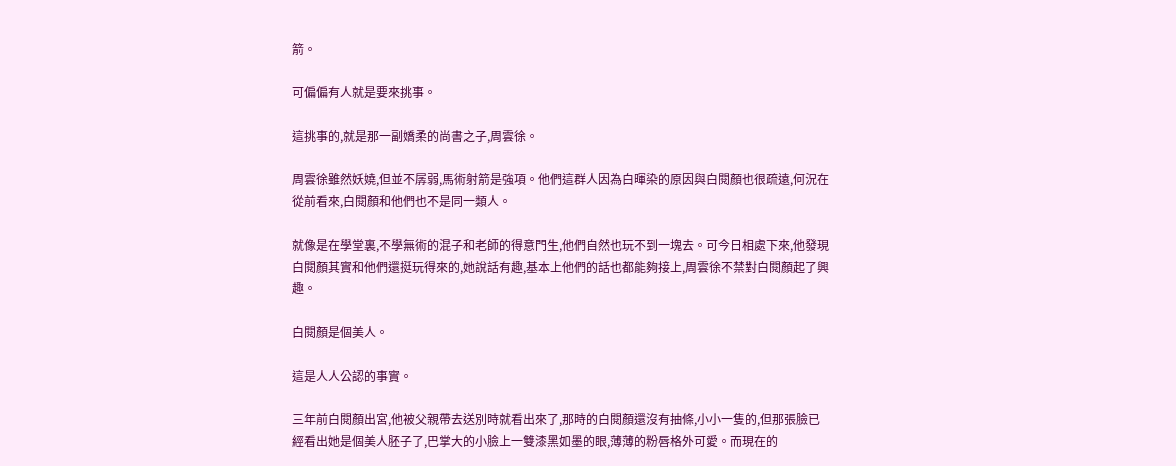箭。

可偏偏有人就是要來挑事。

這挑事的,就是那一副嬌柔的尚書之子,周雲徐。

周雲徐雖然妖嬈,但並不孱弱,馬術射箭是強項。他們這群人因為白暉染的原因與白閱顏也很疏遠,何況在從前看來,白閱顏和他們也不是同一類人。

就像是在學堂裏,不學無術的混子和老師的得意門生,他們自然也玩不到一塊去。可今日相處下來,他發現白閱顏其實和他們還挺玩得來的,她說話有趣,基本上他們的話也都能夠接上,周雲徐不禁對白閱顏起了興趣。

白閱顏是個美人。

這是人人公認的事實。

三年前白閱顏出宮,他被父親帶去送別時就看出來了,那時的白閱顏還沒有抽條,小小一隻的,但那張臉已經看出她是個美人胚子了,巴掌大的小臉上一雙漆黑如墨的眼,薄薄的粉唇格外可愛。而現在的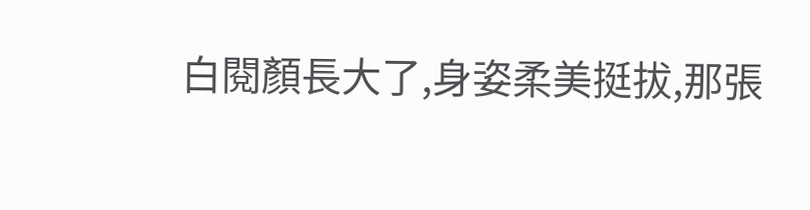白閱顏長大了,身姿柔美挺拔,那張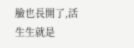臉也長開了,活生生就是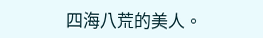四海八荒的美人。